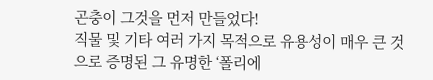곤충이 그것을 먼저 만들었다!
직물 및 기타 여러 가지 목적으로 유용성이 매우 큰 것으로 증명된 그 유명한 ‘폴리에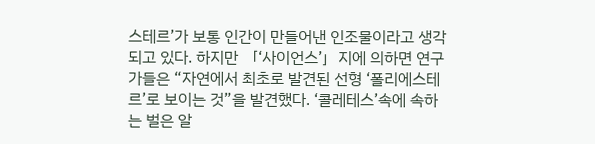스테르’가 보통 인간이 만들어낸 인조물이라고 생각되고 있다. 하지만 「‘사이언스’」지에 의하면 연구가들은 “자연에서 최초로 발견된 선형 ‘폴리에스테르’로 보이는 것”을 발견했다. ‘콜레테스’속에 속하는 벌은 알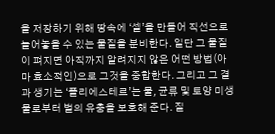을 저장하기 위해 땅속에 ‘셀’을 만들어 직선으로 늘어놓을 수 있는 물질을 분비한다. 일단 그 물질이 펴지면 아직까지 알려지지 않은 어떤 방법(아마 효소적인)으로 그것을 중합한다. 그리고 그 결과 생기는 ‘폴리에스테르’는 물, 균류 및 토양 미생물로부터 벌의 유충을 보호해 준다. 질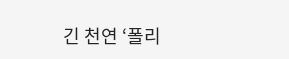긴 천연 ‘폴리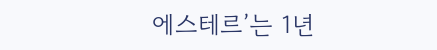에스테르’는 1년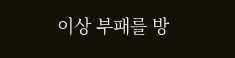이상 부패를 방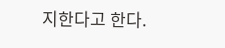지한다고 한다.